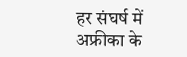हर संघर्ष में अफ्रीका के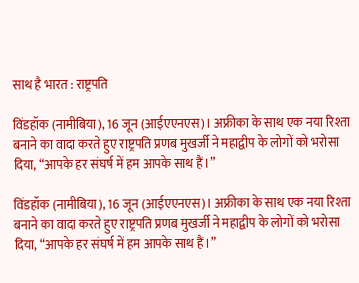साथ है भारत : राष्ट्रपति

विंडहॉक (नामीबिया), 16 जून (आईएएनएस)। अफ्रीका के साथ एक नया रिश्ता बनाने का वादा करते हुए राष्ट्रपति प्रणब मुखर्जी ने महाद्वीप के लोगों को भरोसा दिया, “आपके हर संघर्ष में हम आपके साथ हैं।”

विंडहॉक (नामीबिया), 16 जून (आईएएनएस)। अफ्रीका के साथ एक नया रिश्ता बनाने का वादा करते हुए राष्ट्रपति प्रणब मुखर्जी ने महाद्वीप के लोगों को भरोसा दिया, “आपके हर संघर्ष में हम आपके साथ हैं।”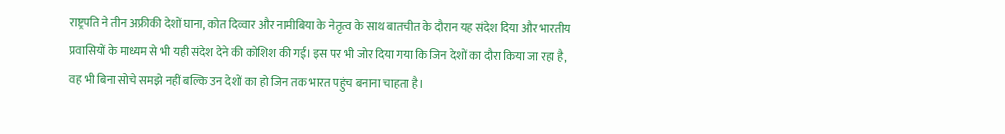राष्ट्रपति ने तीन अफ्रीकी देशों घाना, कोत दिव्वार और नामीबिया के नेतृत्व के साथ बातचीत के दौरान यह संदेश दिया और भारतीय प्रवासियों के माध्यम से भी यही संदेश देने की कोशिश की गई। इस पर भी जोर दिया गया कि जिन देशों का दौरा किया जा रहा है, वह भी बिना सोचे समझे नहीं बल्कि उन देशों का हो जिन तक भारत पहुंच बनाना चाहता है।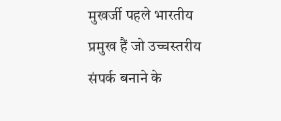मुखर्जी पहले भारतीय प्रमुख हैं जो उच्चस्तरीय संपर्क बनाने के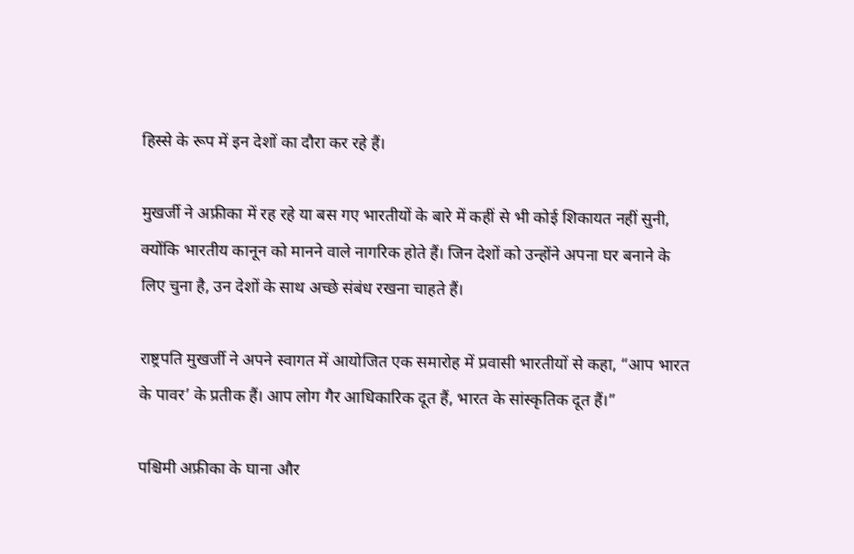हिस्से के रूप में इन देशों का दौरा कर रहे हैं।

मुखर्जी ने अफ्रीका में रह रहे या बस गए भारतीयों के बारे में कहीं से भी कोई शिकायत नहीं सुनी, क्योंकि भारतीय कानून को मानने वाले नागरिक होते हैं। जिन देशों को उन्होंने अपना घर बनाने के लिए चुना है, उन देशों के साथ अच्छे संबंध रखना चाहते हैं।

राष्ट्रपति मुखर्जी ने अपने स्वागत में आयोजित एक समारोह में प्रवासी भारतीयों से कहा, “आप भारत के पावर’ के प्रतीक हैं। आप लोग गैर आधिकारिक दूत हैं, भारत के सांस्कृतिक दूत हैं।”

पश्चिमी अफ्रीका के घाना और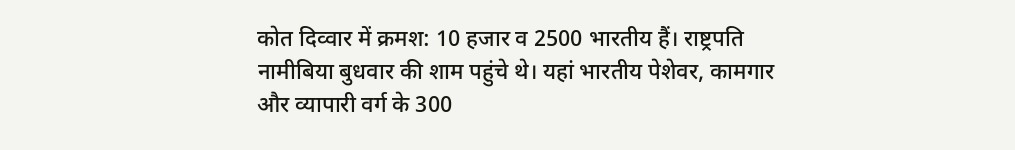कोत दिव्वार में क्रमश: 10 हजार व 2500 भारतीय हैं। राष्ट्रपति नामीबिया बुधवार की शाम पहुंचे थे। यहां भारतीय पेशेवर, कामगार और व्यापारी वर्ग के 300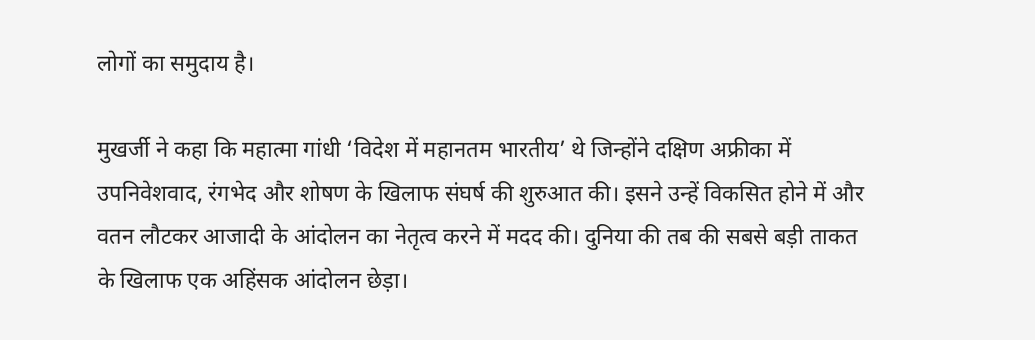लोगों का समुदाय है।

मुखर्जी ने कहा कि महात्मा गांधी ‘विदेश में महानतम भारतीय’ थे जिन्होंने दक्षिण अफ्रीका में उपनिवेशवाद, रंगभेद और शोषण के खिलाफ संघर्ष की शुरुआत की। इसने उन्हें विकसित होने में और वतन लौटकर आजादी के आंदोलन का नेतृत्व करने में मदद की। दुनिया की तब की सबसे बड़ी ताकत के खिलाफ एक अहिंसक आंदोलन छेड़ा।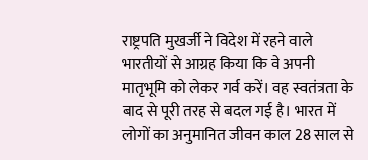राष्ट्रपति मुखर्जी ने विदेश में रहने वाले भारतीयों से आग्रह किया कि वे अपनी मातृभूमि को लेकर गर्व करें। वह स्वतंत्रता के बाद से पूरी तरह से बदल गई है। भारत में लोगों का अनुमानित जीवन काल 28 साल से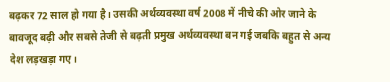बढ़कर 72 साल हो गया है। उसकी अर्थव्यवस्था वर्ष 2008 में नीचे की ओर जाने के बावजूद बढ़ी और सबसे तेजी से बढ़ती प्रमुख अर्थव्यवस्था बन गई जबकि बहुत से अन्य देश लड़खड़ा गए।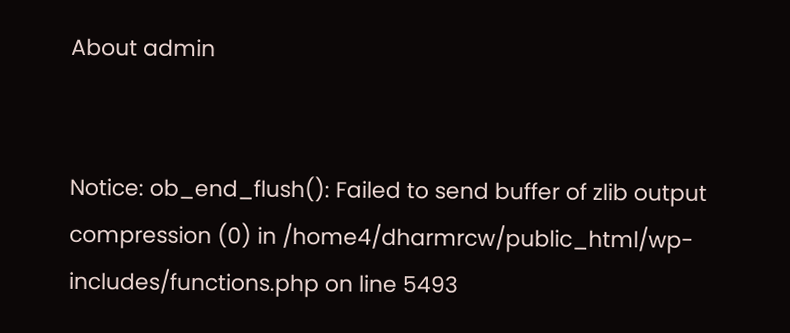About admin


Notice: ob_end_flush(): Failed to send buffer of zlib output compression (0) in /home4/dharmrcw/public_html/wp-includes/functions.php on line 5493